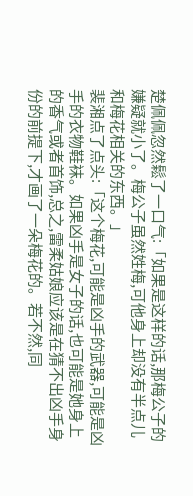楚佩佩忽然鬆了一口气:「如果是这样的话,那梅公子的嫌疑就小了。梅公子虽然姓梅,可他身上却没有半点儿和梅花相关的东西。」
裴湘点了点头:「这个梅花,可能是凶手的武器,可能是凶手的衣物鞋袜。如果凶手是女子的话,也可能是她身上的香气或者首饰,总之,雷柔姑娘应该是在猜不出凶手身份的前提下,才画了一朵梅花的。若不然,同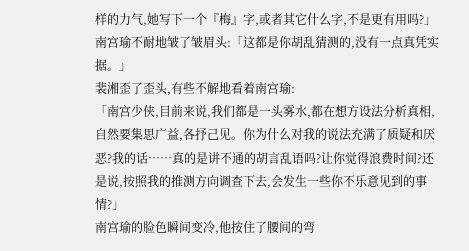样的力气,她写下一个『梅』字,或者其它什么字,不是更有用吗?」
南宫瑜不耐地皱了皱眉头:「这都是你胡乱猜测的,没有一点真凭实据。」
裴湘歪了歪头,有些不解地看着南宫瑜:
「南宫少侠,目前来说,我们都是一头雾水,都在想方设法分析真相,自然要集思广益,各抒己见。你为什么对我的说法充满了质疑和厌恶?我的话……真的是讲不通的胡言乱语吗?让你觉得浪费时间?还是说,按照我的推测方向调查下去,会发生一些你不乐意见到的事情?」
南宫瑜的脸色瞬间变冷,他按住了腰间的弯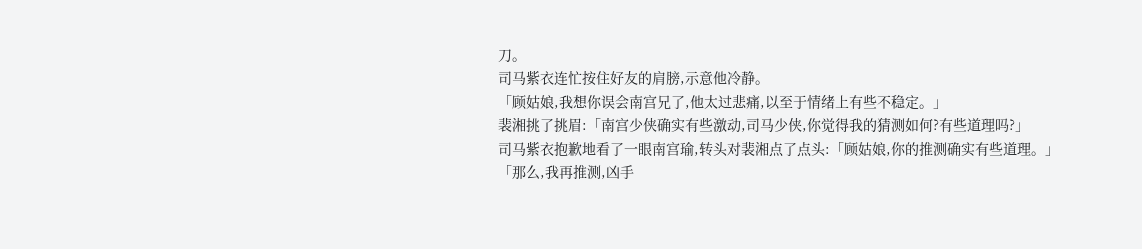刀。
司马紫衣连忙按住好友的肩膀,示意他冷静。
「顾姑娘,我想你误会南宫兄了,他太过悲痛,以至于情绪上有些不稳定。」
裴湘挑了挑眉:「南宫少侠确实有些激动,司马少侠,你觉得我的猜测如何?有些道理吗?」
司马紫衣抱歉地看了一眼南宫瑜,转头对裴湘点了点头:「顾姑娘,你的推测确实有些道理。」
「那么,我再推测,凶手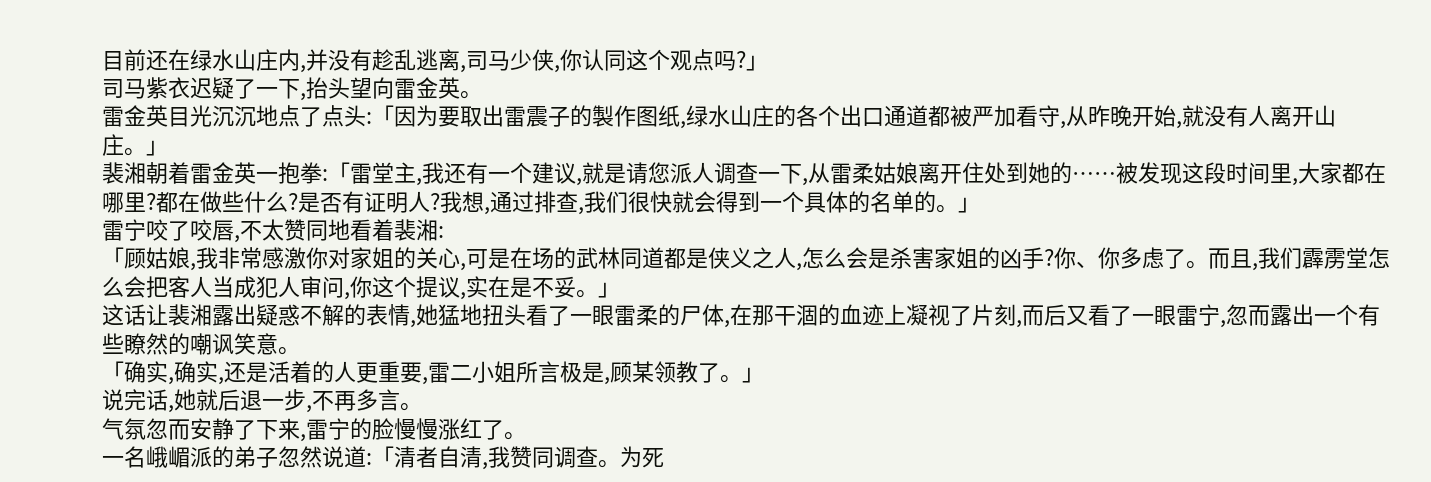目前还在绿水山庄内,并没有趁乱逃离,司马少侠,你认同这个观点吗?」
司马紫衣迟疑了一下,抬头望向雷金英。
雷金英目光沉沉地点了点头:「因为要取出雷震子的製作图纸,绿水山庄的各个出口通道都被严加看守,从昨晚开始,就没有人离开山庄。」
裴湘朝着雷金英一抱拳:「雷堂主,我还有一个建议,就是请您派人调查一下,从雷柔姑娘离开住处到她的……被发现这段时间里,大家都在哪里?都在做些什么?是否有证明人?我想,通过排查,我们很快就会得到一个具体的名单的。」
雷宁咬了咬唇,不太赞同地看着裴湘:
「顾姑娘,我非常感激你对家姐的关心,可是在场的武林同道都是侠义之人,怎么会是杀害家姐的凶手?你、你多虑了。而且,我们霹雳堂怎么会把客人当成犯人审问,你这个提议,实在是不妥。」
这话让裴湘露出疑惑不解的表情,她猛地扭头看了一眼雷柔的尸体,在那干涸的血迹上凝视了片刻,而后又看了一眼雷宁,忽而露出一个有些瞭然的嘲讽笑意。
「确实,确实,还是活着的人更重要,雷二小姐所言极是,顾某领教了。」
说完话,她就后退一步,不再多言。
气氛忽而安静了下来,雷宁的脸慢慢涨红了。
一名峨嵋派的弟子忽然说道:「清者自清,我赞同调查。为死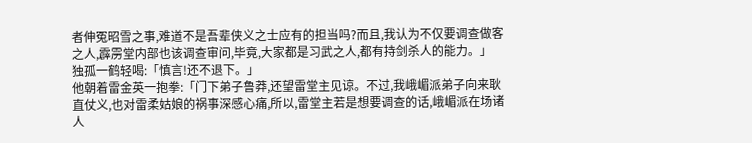者伸冤昭雪之事,难道不是吾辈侠义之士应有的担当吗?而且,我认为不仅要调查做客之人,霹雳堂内部也该调查审问,毕竟,大家都是习武之人,都有持剑杀人的能力。」
独孤一鹤轻喝:「慎言!还不退下。」
他朝着雷金英一抱拳:「门下弟子鲁莽,还望雷堂主见谅。不过,我峨嵋派弟子向来耿直仗义,也对雷柔姑娘的祸事深感心痛,所以,雷堂主若是想要调查的话,峨嵋派在场诸人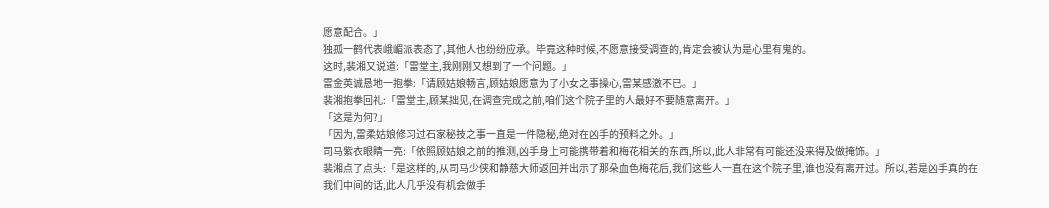愿意配合。」
独孤一鹤代表峨嵋派表态了,其他人也纷纷应承。毕竟这种时候,不愿意接受调查的,肯定会被认为是心里有鬼的。
这时,裴湘又说道:「雷堂主,我刚刚又想到了一个问题。」
雷金英诚恳地一抱拳:「请顾姑娘畅言,顾姑娘愿意为了小女之事操心,雷某感激不已。」
裴湘抱拳回礼:「雷堂主,顾某拙见,在调查完成之前,咱们这个院子里的人最好不要随意离开。」
「这是为何?」
「因为,雷柔姑娘修习过石家秘技之事一直是一件隐秘,绝对在凶手的预料之外。」
司马紫衣眼睛一亮:「依照顾姑娘之前的推测,凶手身上可能携带着和梅花相关的东西,所以,此人非常有可能还没来得及做掩饰。」
裴湘点了点头:「是这样的,从司马少侠和静慈大师返回并出示了那朵血色梅花后,我们这些人一直在这个院子里,谁也没有离开过。所以,若是凶手真的在我们中间的话,此人几乎没有机会做手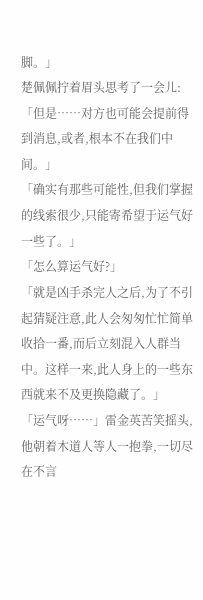脚。」
楚佩佩拧着眉头思考了一会儿:「但是……对方也可能会提前得到消息,或者,根本不在我们中间。」
「确实有那些可能性,但我们掌握的线索很少,只能寄希望于运气好一些了。」
「怎么算运气好?」
「就是凶手杀完人之后,为了不引起猜疑注意,此人会匆匆忙忙简单收拾一番,而后立刻混入人群当中。这样一来,此人身上的一些东西就来不及更换隐藏了。」
「运气呀……」雷金英苦笑摇头,他朝着木道人等人一抱拳,一切尽在不言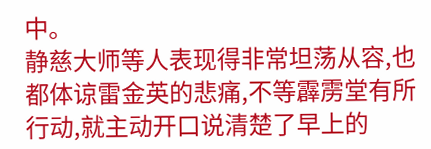中。
静慈大师等人表现得非常坦荡从容,也都体谅雷金英的悲痛,不等霹雳堂有所行动,就主动开口说清楚了早上的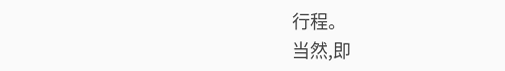行程。
当然,即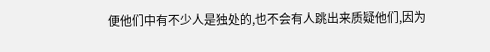便他们中有不少人是独处的,也不会有人跳出来质疑他们,因为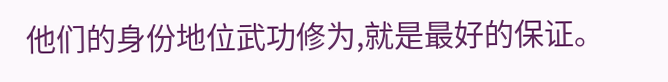他们的身份地位武功修为,就是最好的保证。